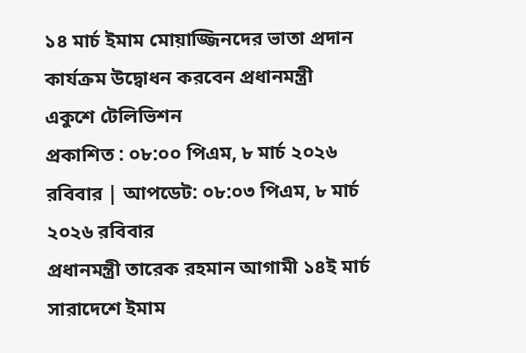১৪ মার্চ ইমাম মোয়াজ্জিনদের ভাতা প্রদান কার্যক্রম উদ্বোধন করবেন প্রধানমন্ত্রী
একুশে টেলিভিশন
প্রকাশিত : ০৮:০০ পিএম, ৮ মার্চ ২০২৬ রবিবার | আপডেট: ০৮:০৩ পিএম, ৮ মার্চ ২০২৬ রবিবার
প্রধানমন্ত্রী তারেক রহমান আগামী ১৪ই মার্চ সারাদেশে ইমাম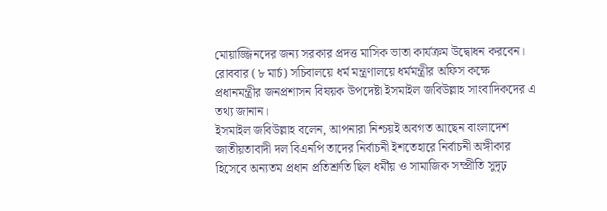মোয়াজ্জিনদের জন্য সরকার প্রদত্ত মাসিক ভাতা কার্যক্রম উদ্বোধন করবেন।
রোববার (৮ মার্চ) সচিবালয়ে ধর্ম মন্ত্রণালয়ে ধর্মমন্ত্রীর অফিস কক্ষে প্রধানমন্ত্রীর জনপ্রশাসন বিষয়ক উপদেষ্টা ইসমাইল জবিউল্লাহ সাংবাদিকদের এ তথ্য জানান।
ইসমাইল জবিউল্লাহ বলেন, আপনারা নিশ্চয়ই অবগত আছেন বাংলাদেশ জাতীয়তাবাদী দল বিএনপি তাদের নির্বাচনী ইশতেহারে নির্বাচনী অঙ্গীকার হিসেবে অন্যতম প্রধান প্রতিশ্রুতি ছিল ধর্মীয় ও সামাজিক সম্প্রীতি সুদৃঢ়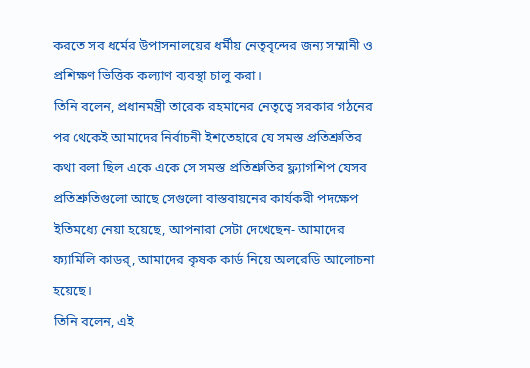করতে সব ধর্মের উপাসনালয়ের ধর্মীয় নেতৃবৃন্দের জন্য সম্মানী ও প্রশিক্ষণ ভিত্তিক কল্যাণ ব্যবস্থা চালু করা।
তিনি বলেন, প্রধানমন্ত্রী তারেক রহমানের নেতৃত্বে সরকার গঠনের পর থেকেই আমাদের নির্বাচনী ইশতেহারে যে সমস্ত প্রতিশ্রুতির কথা বলা ছিল একে একে সে সমস্ত প্রতিশ্রুতির ফ্ল্যাগশিপ যেসব প্রতিশ্রুতিগুলো আছে সেগুলো বাস্তবায়নের কার্যকরী পদক্ষেপ ইতিমধ্যে নেয়া হয়েছে, আপনারা সেটা দেখেছেন- আমাদের ফ্যামিলি কাডর্, আমাদের কৃষক কার্ড নিয়ে অলরেডি আলোচনা হয়েছে।
তিনি বলেন, এই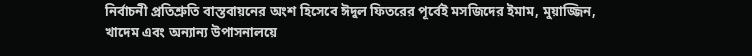নির্বাচনী প্রতিশ্রুতি বাস্তবায়নের অংশ হিসেবে ঈদুল ফিতরের পূর্বেই মসজিদের ইমাম, মুয়াজ্জিন, খাদেম এবং অন্যান্য উপাসনালয়ে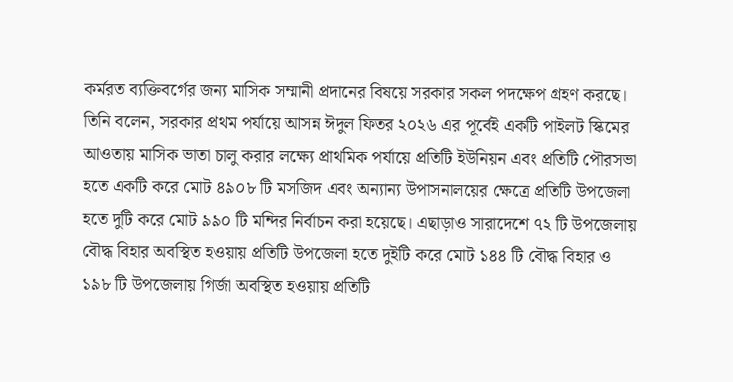কর্মরত ব্যক্তিবর্গের জন্য মাসিক সম্মানী প্রদানের বিষয়ে সরকার সকল পদক্ষেপ গ্রহণ করছে।
তিনি বলেন, সরকার প্রথম পর্যায়ে আসন্ন ঈদুল ফিতর ২০২৬ এর পূর্বেই একটি পাইলট স্কিমের আওতায় মাসিক ভাতা চালু করার লক্ষ্যে প্রাথমিক পর্যায়ে প্রতিটি ইউনিয়ন এবং প্রতিটি পৌরসভা হতে একটি করে মোট ৪৯০৮ টি মসজিদ এবং অন্যান্য উপাসনালয়ের ক্ষেত্রে প্রতিটি উপজেলা হতে দুটি করে মোট ৯৯০ টি মন্দির নির্বাচন করা হয়েছে। এছাড়াও সারাদেশে ৭২ টি উপজেলায় বৌদ্ধ বিহার অবস্থিত হওয়ায় প্রতিটি উপজেলা হতে দুইটি করে মোট ১৪৪ টি বৌদ্ধ বিহার ও ১৯৮ টি উপজেলায় গির্জা অবস্থিত হওয়ায় প্রতিটি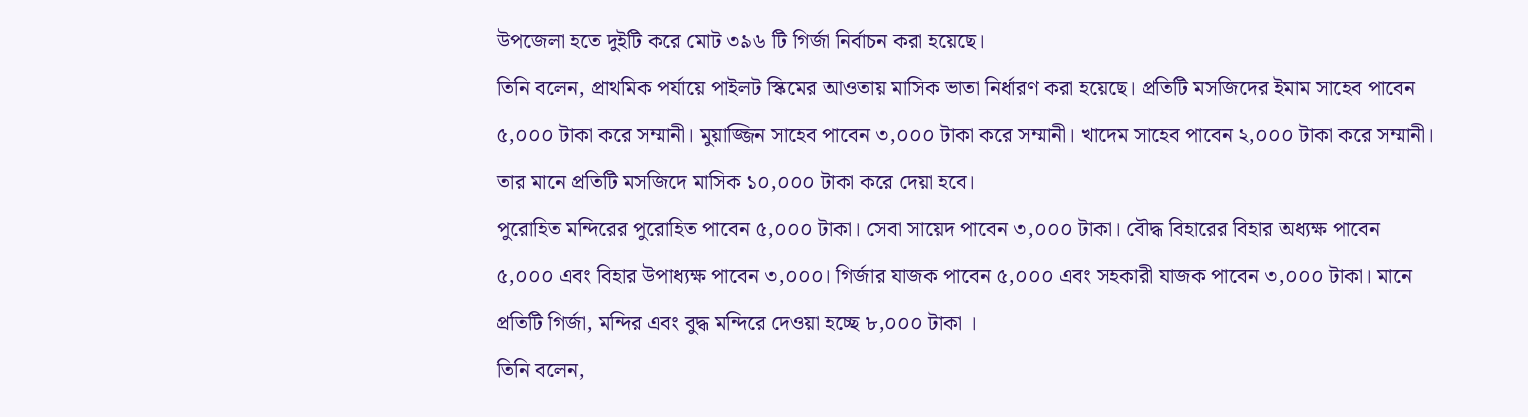উপজেলা হতে দুইটি করে মোট ৩৯৬ টি গির্জা নির্বাচন করা হয়েছে।
তিনি বলেন, প্রাথমিক পর্যায়ে পাইলট স্কিমের আওতায় মাসিক ভাতা নির্ধারণ করা হয়েছে। প্রতিটি মসজিদের ইমাম সাহেব পাবেন ৫,০০০ টাকা করে সম্মানী। মুয়াজ্জিন সাহেব পাবেন ৩,০০০ টাকা করে সম্মানী। খাদেম সাহেব পাবেন ২,০০০ টাকা করে সম্মানী। তার মানে প্রতিটি মসজিদে মাসিক ১০,০০০ টাকা করে দেয়া হবে।
পুরোহিত মন্দিরের পুরোহিত পাবেন ৫,০০০ টাকা। সেবা সায়েদ পাবেন ৩,০০০ টাকা। বৌদ্ধ বিহারের বিহার অধ্যক্ষ পাবেন ৫,০০০ এবং বিহার উপাধ্যক্ষ পাবেন ৩,০০০। গির্জার যাজক পাবেন ৫,০০০ এবং সহকারী যাজক পাবেন ৩,০০০ টাকা। মানে প্রতিটি গির্জা, মন্দির এবং বুদ্ধ মন্দিরে দেওয়া হচ্ছে ৮,০০০ টাকা ।
তিনি বলেন,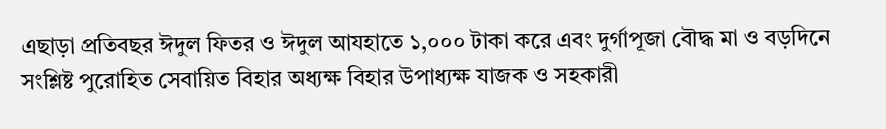এছাড়া প্রতিবছর ঈদুল ফিতর ও ঈদুল আযহাতে ১,০০০ টাকা করে এবং দুর্গাপূজা বৌদ্ধ মা ও বড়দিনে সংশ্লিষ্ট পুরোহিত সেবায়িত বিহার অধ্যক্ষ বিহার উপাধ্যক্ষ যাজক ও সহকারী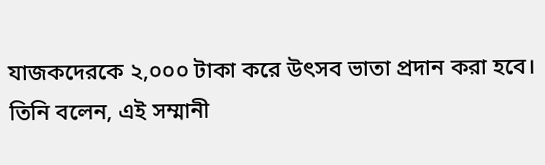যাজকদেরকে ২,০০০ টাকা করে উৎসব ভাতা প্রদান করা হবে।
তিনি বলেন, এই সম্মানী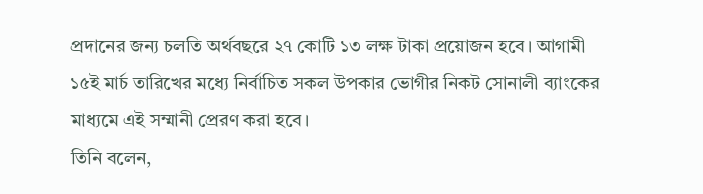প্রদানের জন্য চলতি অর্থবছরে ২৭ কোটি ১৩ লক্ষ টাকা প্রয়োজন হবে। আগামী ১৫ই মার্চ তারিখের মধ্যে নির্বাচিত সকল উপকার ভোগীর নিকট সোনালী ব্যাংকের মাধ্যমে এই সম্মানী প্রেরণ করা হবে।
তিনি বলেন,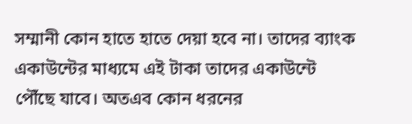সম্মানী কোন হাতে হাতে দেয়া হবে না। তাদের ব্যাংক একাউন্টের মাধ্যমে এই টাকা তাদের একাউন্টে পৌঁছে যাবে। অতএব কোন ধরনের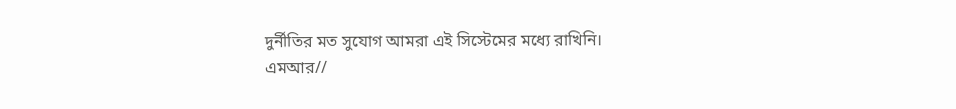দুর্নীতির মত সুযোগ আমরা এই সিস্টেমের মধ্যে রাখিনি।
এমআর//